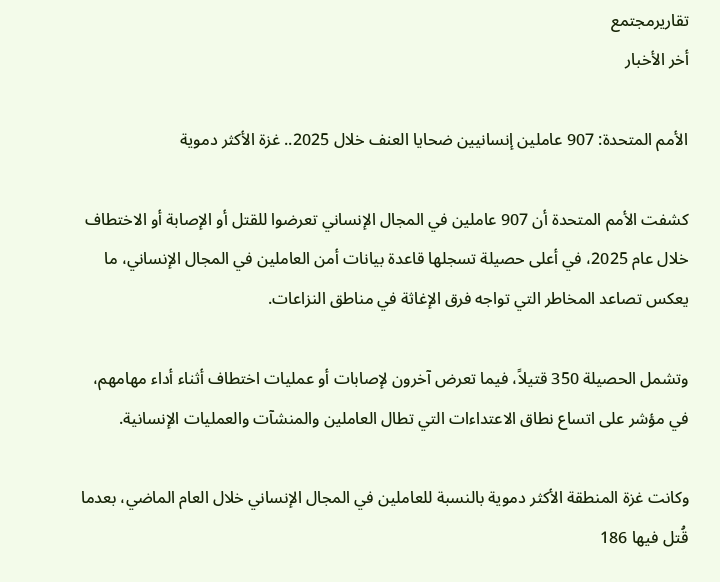تقاريرمجتمع
أخر الأخبار

الأمم المتحدة: 907 عاملين إنسانيين ضحايا العنف خلال 2025.. غزة الأكثر دموية

كشفت الأمم المتحدة أن 907 عاملين في المجال الإنساني تعرضوا للقتل أو الإصابة أو الاختطاف خلال عام 2025، في أعلى حصيلة تسجلها قاعدة بيانات أمن العاملين في المجال الإنساني، ما يعكس تصاعد المخاطر التي تواجه فرق الإغاثة في مناطق النزاعات.

وتشمل الحصيلة 350 قتيلاً، فيما تعرض آخرون لإصابات أو عمليات اختطاف أثناء أداء مهامهم، في مؤشر على اتساع نطاق الاعتداءات التي تطال العاملين والمنشآت والعمليات الإنسانية.

وكانت غزة المنطقة الأكثر دموية بالنسبة للعاملين في المجال الإنساني خلال العام الماضي، بعدما قُتل فيها 186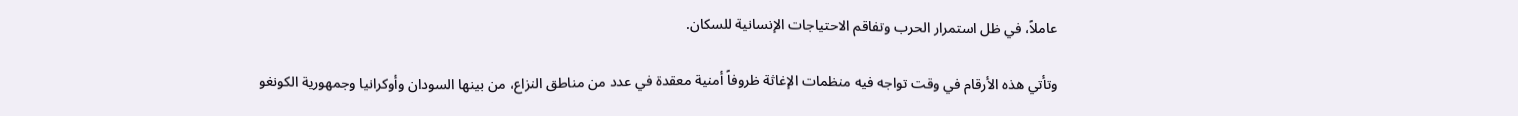عاملاً، في ظل استمرار الحرب وتفاقم الاحتياجات الإنسانية للسكان.

وتأتي هذه الأرقام في وقت تواجه فيه منظمات الإغاثة ظروفاً أمنية معقدة في عدد من مناطق النزاع، من بينها السودان وأوكرانيا وجمهورية الكونغو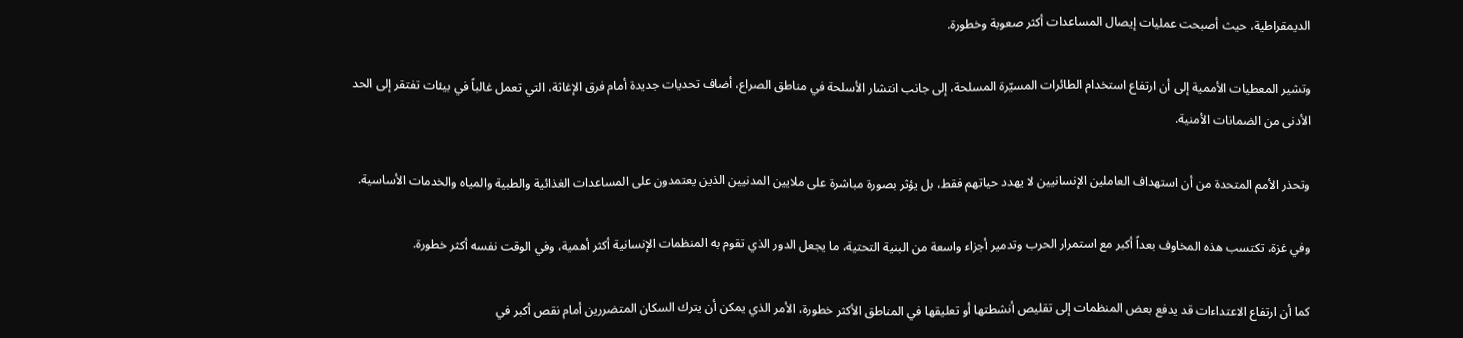الديمقراطية، حيث أصبحت عمليات إيصال المساعدات أكثر صعوبة وخطورة.

وتشير المعطيات الأممية إلى أن ارتفاع استخدام الطائرات المسيّرة المسلحة، إلى جانب انتشار الأسلحة في مناطق الصراع، أضاف تحديات جديدة أمام فرق الإغاثة، التي تعمل غالباً في بيئات تفتقر إلى الحد الأدنى من الضمانات الأمنية.

وتحذر الأمم المتحدة من أن استهداف العاملين الإنسانيين لا يهدد حياتهم فقط، بل يؤثر بصورة مباشرة على ملايين المدنيين الذين يعتمدون على المساعدات الغذائية والطبية والمياه والخدمات الأساسية.

وفي غزة، تكتسب هذه المخاوف بعداً أكبر مع استمرار الحرب وتدمير أجزاء واسعة من البنية التحتية، ما يجعل الدور الذي تقوم به المنظمات الإنسانية أكثر أهمية، وفي الوقت نفسه أكثر خطورة.

كما أن ارتفاع الاعتداءات قد يدفع بعض المنظمات إلى تقليص أنشطتها أو تعليقها في المناطق الأكثر خطورة، الأمر الذي يمكن أن يترك السكان المتضررين أمام نقص أكبر في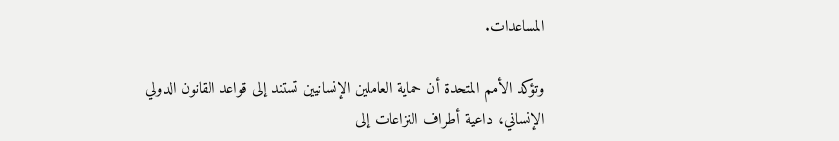المساعدات.

وتؤكد الأمم المتحدة أن حماية العاملين الإنسانيين تستند إلى قواعد القانون الدولي الإنساني، داعية أطراف النزاعات إلى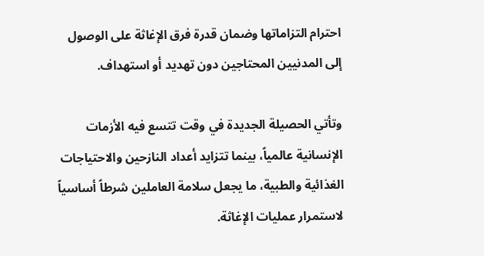احترام التزاماتها وضمان قدرة فرق الإغاثة على الوصول إلى المدنيين المحتاجين دون تهديد أو استهداف.

وتأتي الحصيلة الجديدة في وقت تتسع فيه الأزمات الإنسانية عالمياً، بينما تتزايد أعداد النازحين والاحتياجات الغذائية والطبية، ما يجعل سلامة العاملين شرطاً أساسياً لاستمرار عمليات الإغاثة.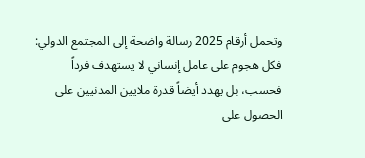وتحمل أرقام 2025 رسالة واضحة إلى المجتمع الدولي: فكل هجوم على عامل إنساني لا يستهدف فرداً فحسب، بل يهدد أيضاً قدرة ملايين المدنيين على الحصول على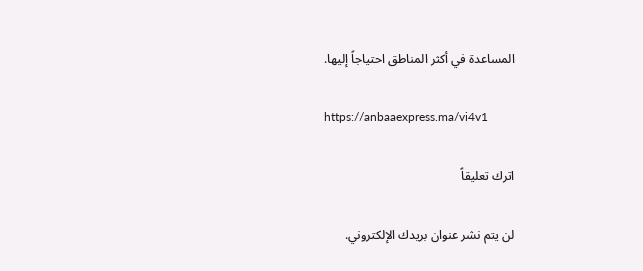المساعدة في أكثر المناطق احتياجاً إليها.

https://anbaaexpress.ma/vi4v1

اترك تعليقاً

لن يتم نشر عنوان بريدك الإلكتروني.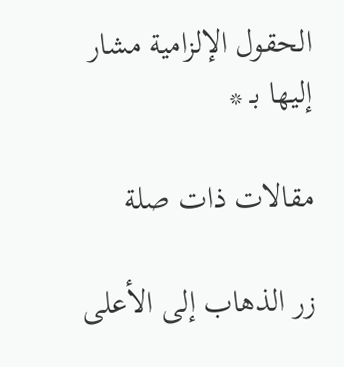الحقول الإلزامية مشار إليها بـ *

مقالات ذات صلة

زر الذهاب إلى الأعلى